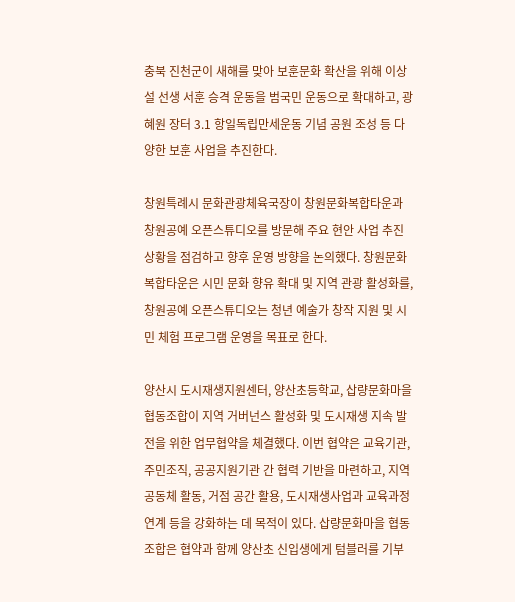충북 진천군이 새해를 맞아 보훈문화 확산을 위해 이상설 선생 서훈 승격 운동을 범국민 운동으로 확대하고, 광혜원 장터 3.1 항일독립만세운동 기념 공원 조성 등 다양한 보훈 사업을 추진한다.

창원특례시 문화관광체육국장이 창원문화복합타운과 창원공예 오픈스튜디오를 방문해 주요 현안 사업 추진 상황을 점검하고 향후 운영 방향을 논의했다. 창원문화복합타운은 시민 문화 향유 확대 및 지역 관광 활성화를, 창원공예 오픈스튜디오는 청년 예술가 창작 지원 및 시민 체험 프로그램 운영을 목표로 한다.

양산시 도시재생지원센터, 양산초등학교, 삽량문화마을 협동조합이 지역 거버넌스 활성화 및 도시재생 지속 발전을 위한 업무협약을 체결했다. 이번 협약은 교육기관, 주민조직, 공공지원기관 간 협력 기반을 마련하고, 지역 공동체 활동, 거점 공간 활용, 도시재생사업과 교육과정 연계 등을 강화하는 데 목적이 있다. 삽량문화마을 협동조합은 협약과 함께 양산초 신입생에게 텀블러를 기부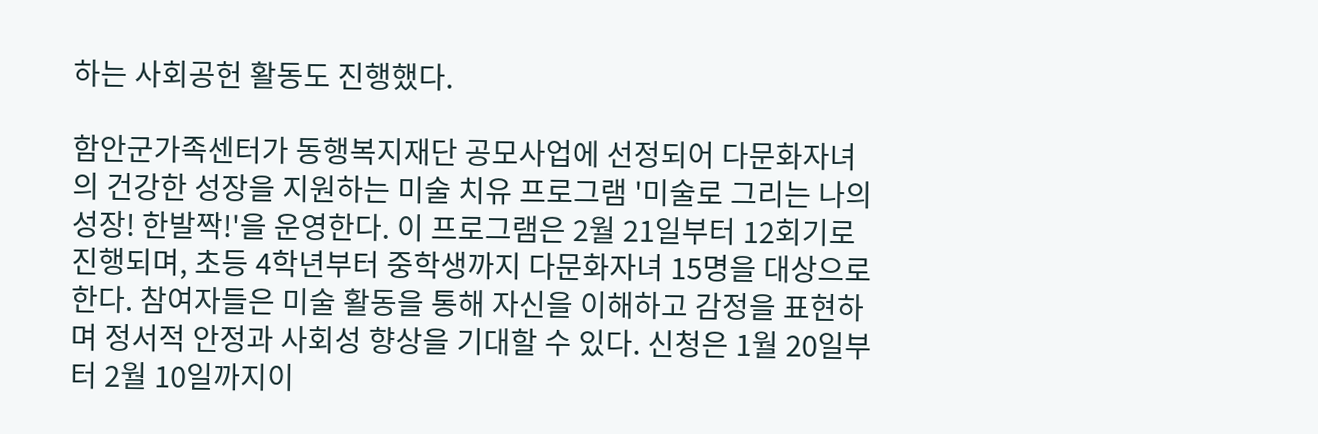하는 사회공헌 활동도 진행했다.

함안군가족센터가 동행복지재단 공모사업에 선정되어 다문화자녀의 건강한 성장을 지원하는 미술 치유 프로그램 '미술로 그리는 나의 성장! 한발짝!'을 운영한다. 이 프로그램은 2월 21일부터 12회기로 진행되며, 초등 4학년부터 중학생까지 다문화자녀 15명을 대상으로 한다. 참여자들은 미술 활동을 통해 자신을 이해하고 감정을 표현하며 정서적 안정과 사회성 향상을 기대할 수 있다. 신청은 1월 20일부터 2월 10일까지이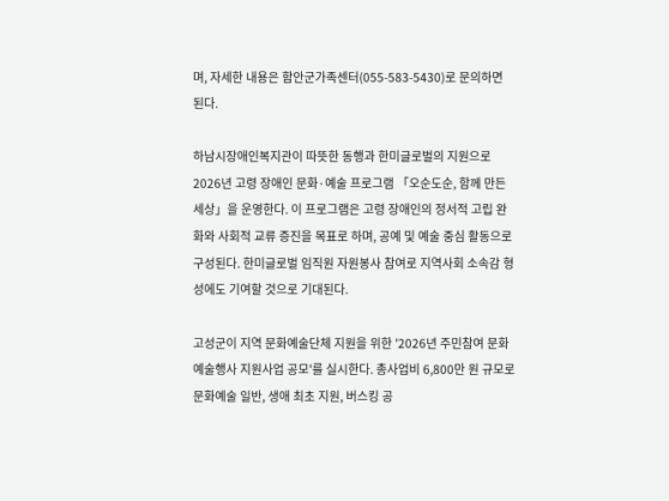며, 자세한 내용은 함안군가족센터(055-583-5430)로 문의하면 된다.

하남시장애인복지관이 따뜻한 동행과 한미글로벌의 지원으로 2026년 고령 장애인 문화·예술 프로그램 「오순도순, 함께 만든 세상」을 운영한다. 이 프로그램은 고령 장애인의 정서적 고립 완화와 사회적 교류 증진을 목표로 하며, 공예 및 예술 중심 활동으로 구성된다. 한미글로벌 임직원 자원봉사 참여로 지역사회 소속감 형성에도 기여할 것으로 기대된다.

고성군이 지역 문화예술단체 지원을 위한 '2026년 주민참여 문화예술행사 지원사업 공모'를 실시한다. 총사업비 6,800만 원 규모로 문화예술 일반, 생애 최초 지원, 버스킹 공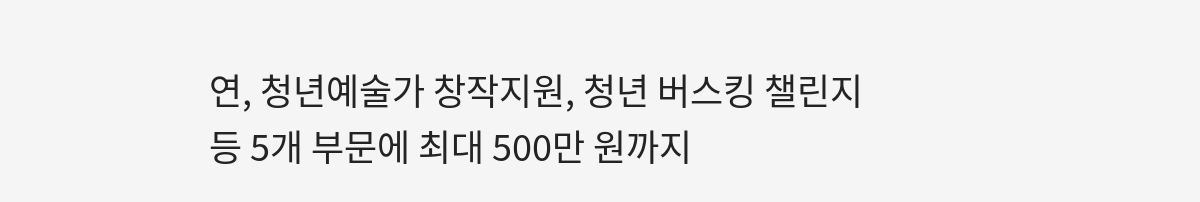연, 청년예술가 창작지원, 청년 버스킹 챌린지 등 5개 부문에 최대 500만 원까지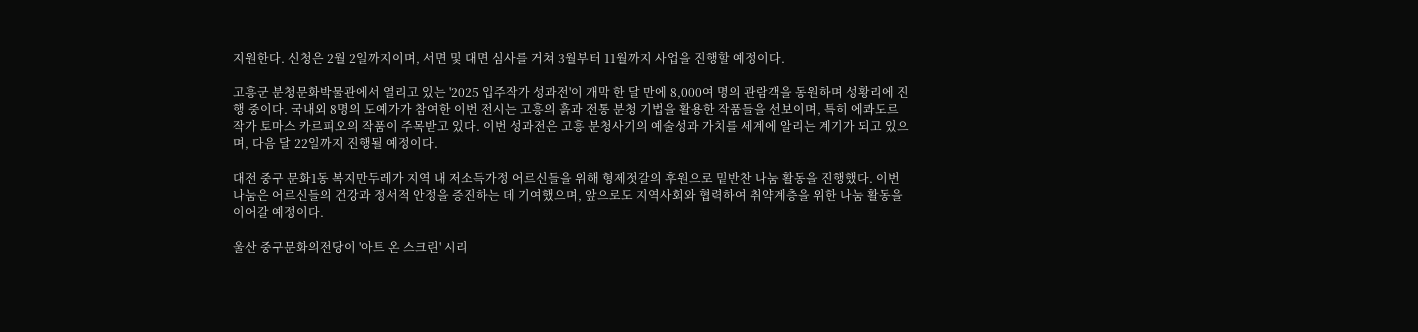지원한다. 신청은 2월 2일까지이며, 서면 및 대면 심사를 거쳐 3월부터 11월까지 사업을 진행할 예정이다.

고흥군 분청문화박물관에서 열리고 있는 '2025 입주작가 성과전'이 개막 한 달 만에 8,000여 명의 관람객을 동원하며 성황리에 진행 중이다. 국내외 8명의 도예가가 참여한 이번 전시는 고흥의 흙과 전통 분청 기법을 활용한 작품들을 선보이며, 특히 에콰도르 작가 토마스 카르피오의 작품이 주목받고 있다. 이번 성과전은 고흥 분청사기의 예술성과 가치를 세계에 알리는 계기가 되고 있으며, 다음 달 22일까지 진행될 예정이다.

대전 중구 문화1동 복지만두레가 지역 내 저소득가정 어르신들을 위해 형제젓갈의 후원으로 밑반찬 나눔 활동을 진행했다. 이번 나눔은 어르신들의 건강과 정서적 안정을 증진하는 데 기여했으며, 앞으로도 지역사회와 협력하여 취약계층을 위한 나눔 활동을 이어갈 예정이다.

울산 중구문화의전당이 '아트 온 스크린' 시리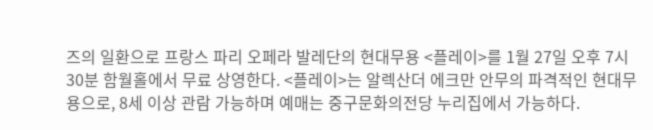즈의 일환으로 프랑스 파리 오페라 발레단의 현대무용 <플레이>를 1월 27일 오후 7시 30분 함월홀에서 무료 상영한다. <플레이>는 알렉산더 에크만 안무의 파격적인 현대무용으로, 8세 이상 관람 가능하며 예매는 중구문화의전당 누리집에서 가능하다.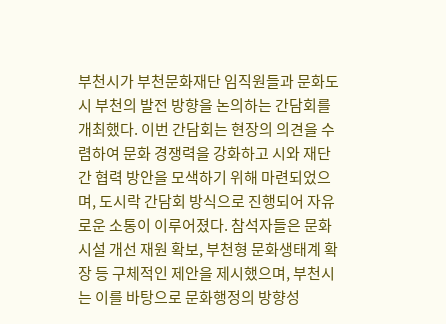부천시가 부천문화재단 임직원들과 문화도시 부천의 발전 방향을 논의하는 간담회를 개최했다. 이번 간담회는 현장의 의견을 수렴하여 문화 경쟁력을 강화하고 시와 재단 간 협력 방안을 모색하기 위해 마련되었으며, 도시락 간담회 방식으로 진행되어 자유로운 소통이 이루어졌다. 참석자들은 문화시설 개선 재원 확보, 부천형 문화생태계 확장 등 구체적인 제안을 제시했으며, 부천시는 이를 바탕으로 문화행정의 방향성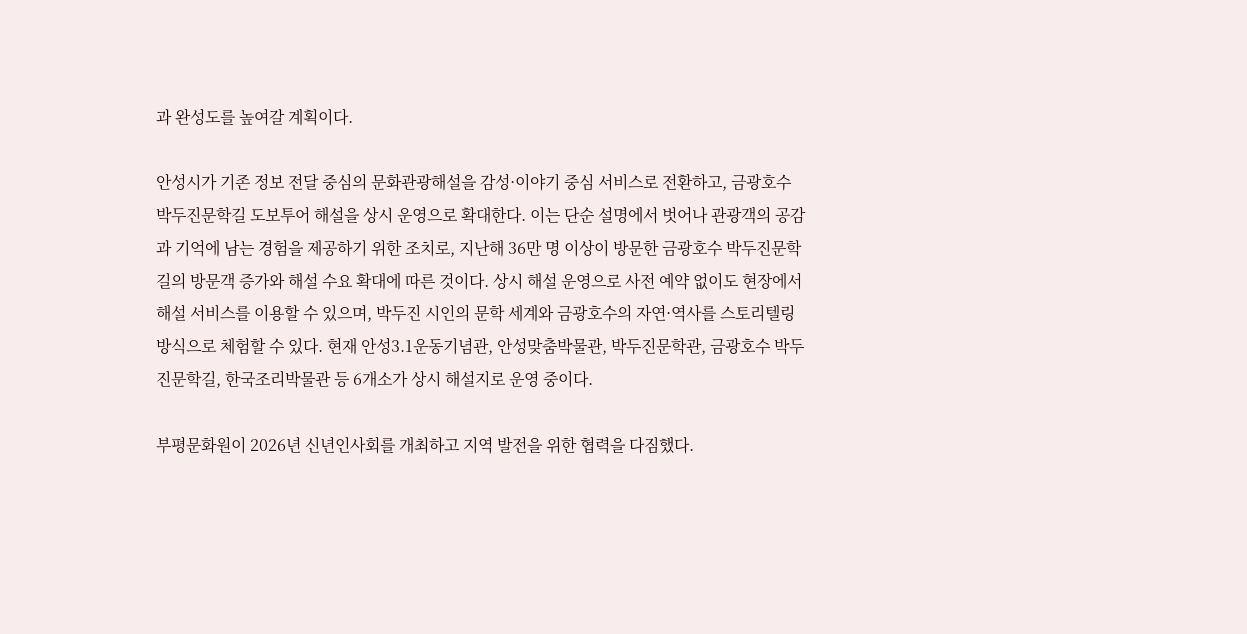과 완성도를 높여갈 계획이다.

안성시가 기존 정보 전달 중심의 문화관광해설을 감성·이야기 중심 서비스로 전환하고, 금광호수 박두진문학길 도보투어 해설을 상시 운영으로 확대한다. 이는 단순 설명에서 벗어나 관광객의 공감과 기억에 남는 경험을 제공하기 위한 조치로, 지난해 36만 명 이상이 방문한 금광호수 박두진문학길의 방문객 증가와 해설 수요 확대에 따른 것이다. 상시 해설 운영으로 사전 예약 없이도 현장에서 해설 서비스를 이용할 수 있으며, 박두진 시인의 문학 세계와 금광호수의 자연·역사를 스토리텔링 방식으로 체험할 수 있다. 현재 안성3.1운동기념관, 안성맞춤박물관, 박두진문학관, 금광호수 박두진문학길, 한국조리박물관 등 6개소가 상시 해설지로 운영 중이다.

부평문화원이 2026년 신년인사회를 개최하고 지역 발전을 위한 협력을 다짐했다.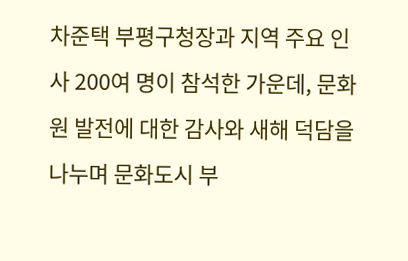차준택 부평구청장과 지역 주요 인사 200여 명이 참석한 가운데, 문화원 발전에 대한 감사와 새해 덕담을 나누며 문화도시 부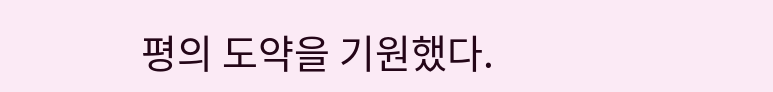평의 도약을 기원했다.